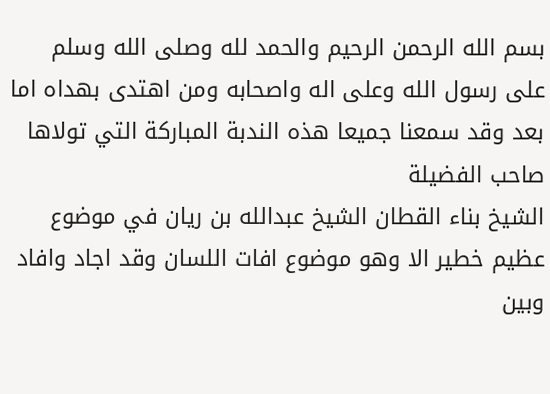بسم الله الرحمن الرحيم والحمد لله وصلى الله وسلم على رسول الله وعلى اله واصحابه ومن اهتدى بهداه اما بعد وقد سمعنا جميعا هذه الندبة المباركة التي تولاها صاحب الفضيلة
الشيخ بناء القطان الشيخ عبدالله بن ريان في موضوع عظيم خطير الا وهو موضوع افات اللسان وقد اجاد وافاد وبين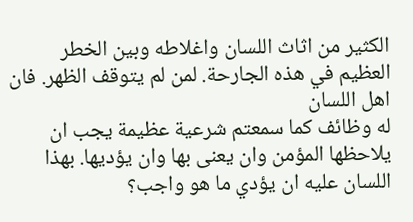الكثير من اثاث اللسان واغلاطه وبين الخطر العظيم في هذه الجارحة. لمن لم يتوقف الظهر. فان اهل اللسان
له وظائف كما سمعتم شرعية عظيمة يجب ان يلاحظها المؤمن وان يعنى بها وان يؤديها. بهذا اللسان عليه ان يؤدي ما هو واجب؟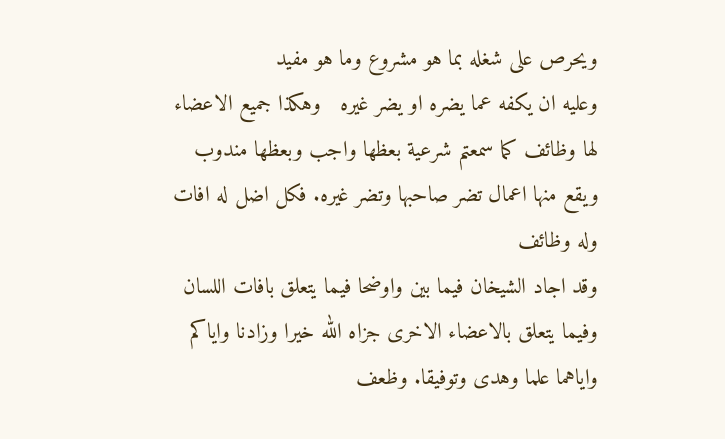ويحرص على شغله بما هو مشروع وما هو مفيد
وعليه ان يكفه عما يضره او يضر غيره   وهكذا جميع الاعضاء لها وظائف كما سمعتم شرعية بعظها واجب وبعظها مندوب ويقع منها اعمال تضر صاحبها وتضر غيره. فكل اضل له افات وله وظائف
وقد اجاد الشيخان فيما بين واوضحا فيما يتعلق بافات اللسان وفيما يتعلق بالاعضاء الاخرى جزاه الله خيرا وزادنا واياكم واياهما علما وهدى وتوفيقا. وظعف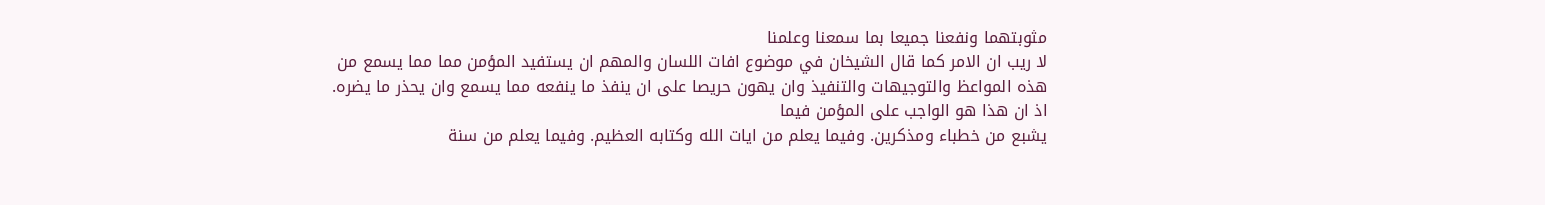مثوبتهما ونفعنا جميعا بما سمعنا وعلمنا
لا ريب ان الامر كما قال الشيخان في موضوع افات اللسان والمهم ان يستفيد المؤمن مما مما يسمع من هذه المواعظ والتوجيهات والتنفيذ وان يهون حريصا على ان ينفذ ما ينفعه مما يسمع وان يحذر ما يضره. اذ ان هذا هو الواجب على المؤمن فيما
يشبع من خطباء ومذكرين. وفيما يعلم من ايات الله وكتابه العظيم. وفيما يعلم من سنة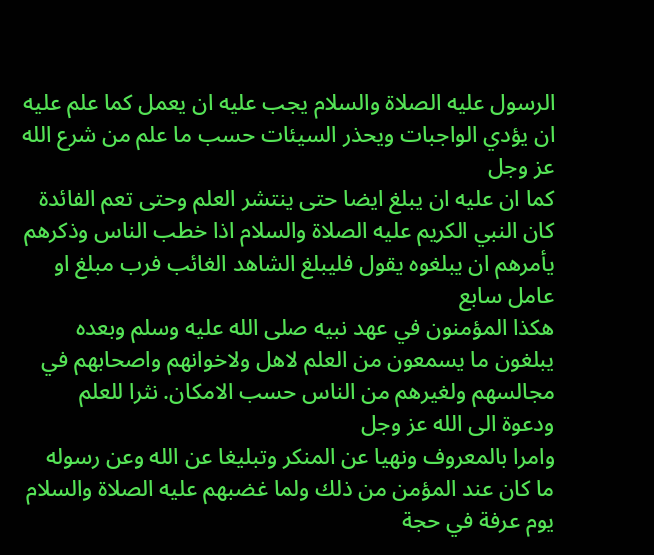الرسول عليه الصلاة والسلام يجب عليه ان يعمل كما علم عليه ان يؤدي الواجبات ويحذر السيئات حسب ما علم من شرع الله عز وجل
كما ان عليه ان يبلغ ايضا حتى ينتشر العلم وحتى تعم الفائدة كان النبي الكريم عليه الصلاة والسلام اذا خطب الناس وذكرهم يأمرهم ان يبلغوه يقول فليبلغ الشاهد الغائب فرب مبلغ او عامل سابع
هكذا المؤمنون في عهد نبيه صلى الله عليه وسلم وبعده يبلغون ما يسمعون من العلم لاهل ولاخوانهم واصحابهم في مجالسهم ولغيرهم من الناس حسب الامكان. نثرا للعلم ودعوة الى الله عز وجل
وامرا بالمعروف ونهيا عن المنكر وتبليغا عن الله وعن رسوله ما كان عند المؤمن من ذلك ولما غضبهم عليه الصلاة والسلام يوم عرفة في حجة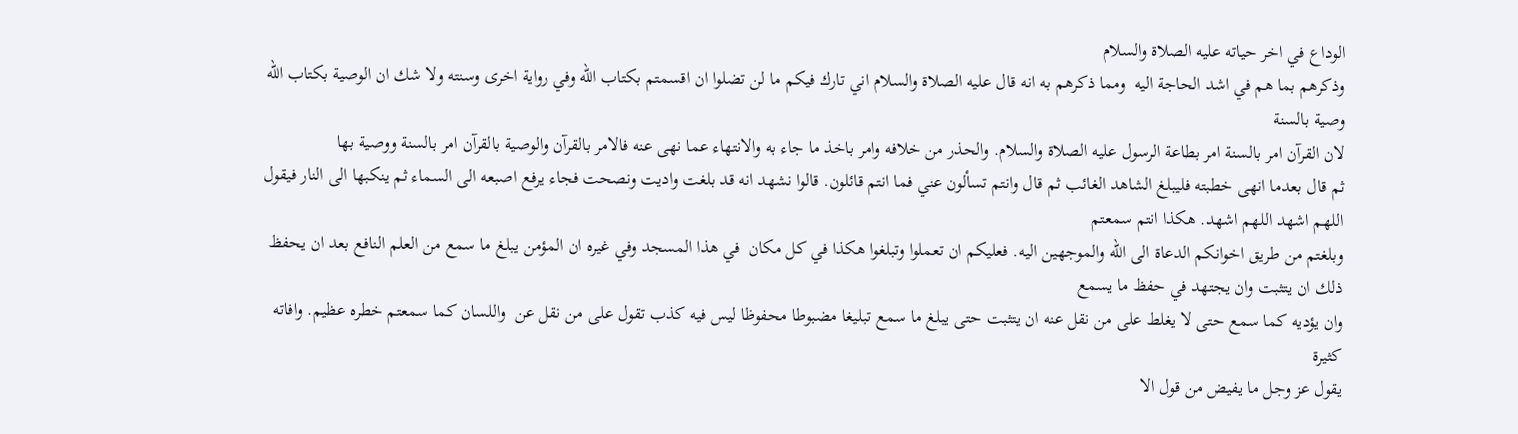الوداع في اخر حياته عليه الصلاة والسلام
وذكرهم بما هم في اشد الحاجة اليه  ومما ذكرهم به انه قال عليه الصلاة والسلام اني تارك فيكم ما لن تضلوا ان اقسمتم بكتاب الله وفي رواية اخرى وسنته ولا شك ان الوصية بكتاب الله وصية بالسنة
لان القرآن امر بالسنة امر بطاعة الرسول عليه الصلاة والسلام. والحذر من خلافه وامر باخذ ما جاء به والانتهاء عما نهى عنه فالامر بالقرآن والوصية بالقرآن امر بالسنة ووصية بها
ثم قال بعدما انهى خطبته فليبلغ الشاهد الغائب ثم قال وانتم تسألون عني فما انتم قائلون. قالوا نشهد انه قد بلغت واديت ونصحت فجاء يرفع اصبعه الى السماء ثم ينكبها الى النار فيقول اللهم اشهد اللهم اشهد. هكذا انتم سمعتم
وبلغتم من طريق اخوانكم الدعاة الى الله والموجهين اليه. فعليكم ان تعملوا وتبلغوا هكذا في كل مكان  في هذا المسجد وفي غيره ان المؤمن يبلغ ما سمع من العلم النافع بعد ان يحفظ ذلك ان يتثبت وان يجتهد في حفظ ما يسمع
وان يؤديه كما سمع حتى لا يغلط على من نقل عنه ان يتثبت حتى يبلغ ما سمع تبليغا مضبوطا محفوظا ليس فيه كذب تقول على من نقل عن  واللسان كما سمعتم خطره عظيم. وافاته كثيرة
يقول عز وجل ما يفيض من قول الا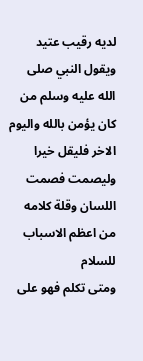لديه رقيب عتيد ويقول النبي صلى الله عليه وسلم من كان يؤمن بالله واليوم الاخر فليقل خيرا وليصمت فصمت اللسان وقلة كلامه من اعظم الاسباب للسلام
ومتى تكلم فهو على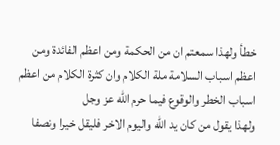خطأ ولهذا سمعتم ان من الحكمة ومن اعظم الفائدة ومن اعظم اسباب السلامة ملة الكلام وان كثرة الكلام من اعظم اسباب الخطر والوقوع فيما حرم الله عز وجل
ولهذا يقول من كان يد الله واليوم الاخر فليقل خيرا ونصفا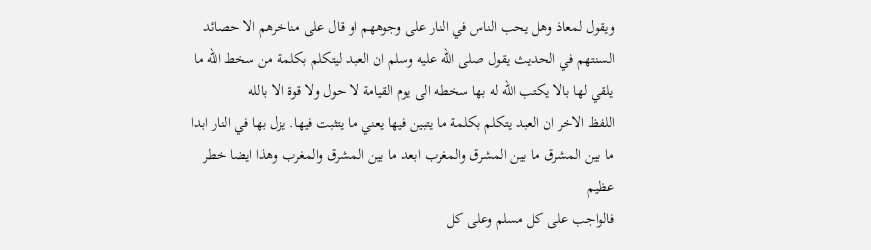ويقول لمعاذ وهل يحب الناس في النار على وجوههم او قال على مناخرهم الا حصائد السنتهم في الحديث يقول صلى الله عليه وسلم ان العبد ليتكلم بكلمة من سخط الله ما يلقي لها بالا يكتب الله له بها سخطه الى يوم القيامة لا حول ولا قوة الا بالله
اللفظ الاخر ان العبد يتكلم بكلمة ما يتبين فيها يعني ما يتثبت فيها. يزل بها في النار ابدا ما بين المشرق ما بين المشرق والمغرب ابعد ما بين المشرق والمغرب وهذا ايضا خطر عظيم
فالواجب على كل مسلم وعلى كل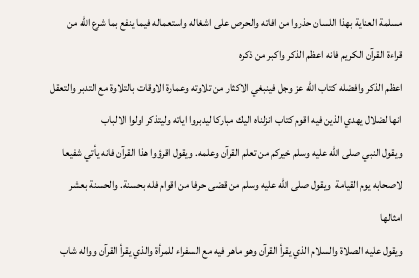مسلمة العناية بهذا اللسان حذروا من افاته والحرص على اشغاله واستعماله فيما ينفع بما شرع الله من قراءة القرآن الكريم فانه اعظم الذكر واكبر من ذكره
اعظم الذكر وافضله كتاب الله عز وجل فينبغي الاكثار من تلاوته وعمارة الاوقات بالتلاوة مع التدبر والتعقل انها لضلال يهدي الذين فيه اقوم كتاب انزلناه اليك مباركا ليدبروا اياته وليتذكر اولوا الالباب
ويقول النبي صلى الله عليه وسلم خيركم من تعلم القرآن وعلمه. ويقول اقرؤوا هذا القرآن فانه يأتي شفيعا لاصحابه يوم القيامة  ويقول صلى الله عليه وسلم من قضى حرفا من اقوام فله بحسنة. والحسنة بعشر امثالها
ويقول عليه الصلاة والسلام الذي يقرأ القرآن وهو ماهر فيه مع السفراء للمرأة والذي يقرأ القرآن وواله شاب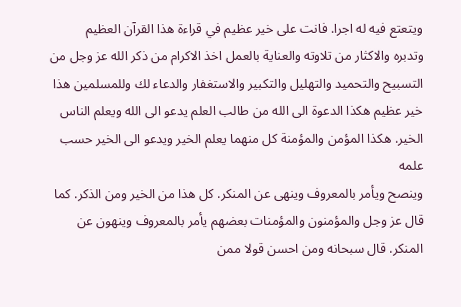ويتعتع فيه له اجرا. فانت على خير عظيم في قراءة هذا القرآن العظيم
وتدبره والاكثار من تلاوته والعناية بالعمل اخذ الاكرام من ذكر الله عز وجل من التسبيح والتحميد والتهليل والتكبير والاستغفار والدعاء لك وللمسلمين هذا خير عظيم هكذا الدعوة الى الله من طالب العلم يدعو الى الله ويعلم الناس الخير. هكذا المؤمن والمؤمنة كل منهما يعلم الخير ويدعو الى الخير حسب علمه
وينصح ويأمر بالمعروف وينهى عن المنكر. كل هذا من الخير ومن الذكر. كما قال عز وجل والمؤمنون والمؤمنات بعضهم يأمر بالمعروف وينهون عن المنكر. قال سبحانه ومن احسن قولا ممن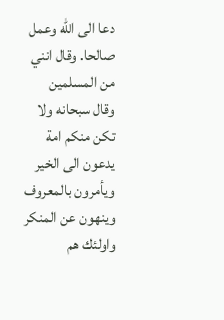دعا الى الله وعمل صالحا. وقال انني من المسلمين
وقال سبحانه ولا تكن منكم امة يدعون الى الخير ويأمرون بالمعروف وينهون عن المنكر واولئك هم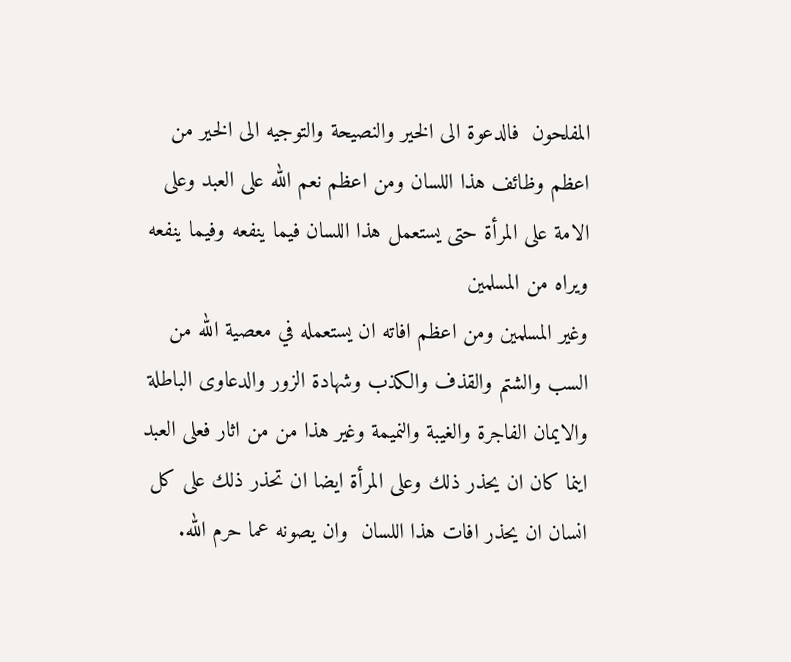المفلحون  فالدعوة الى الخير والنصيحة والتوجيه الى الخير من اعظم وظائف هذا اللسان ومن اعظم نعم الله على العبد وعلى الامة على المرأة حتى يستعمل هذا اللسان فيما ينفعه وفيما ينفعه ويراه من المسلمين
وغير المسلمين ومن اعظم افاته ان يستعمله في معصية الله من السب والشتم والقذف والكذب وشهادة الزور والدعاوى الباطلة والايمان الفاجرة والغيبة والنميمة وغير هذا من من اثار فعلى العبد
اينما كان ان يحذر ذلك وعلى المرأة ايضا ان تحذر ذلك على كل انسان ان يحذر افات هذا اللسان  وان يصونه عما حرم الله.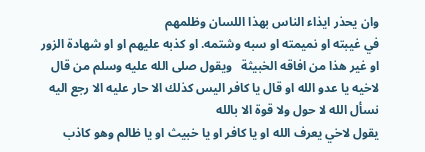وان يحذر ايذاء الناس بهذا اللسان وظلمهم
في غيبته او نميمته او سبه وشتمه. او كذبه عليهم او او شهادة الزور او غير هذا من افاقه الخبيثة   ويقول صلى الله عليه وسلم من قال لاخيه يا عدو الله او قال يا كافر اليس كذلك الا حار عليه الا رجع اليه نسأل الله لا حول ولا قوة الا بالله
يقول لاخي يعرف الله او يا كافر او يا خبيث او يا ظالم وهو كاذب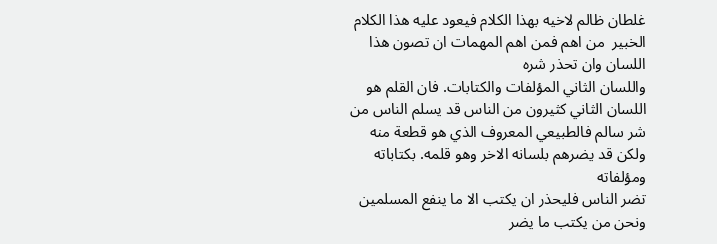غلطان ظالم لاخيه بهذا الكلام فيعود عليه هذا الكلام الخبير  من اهم فمن اهم المهمات ان تصون هذا اللسان وان تحذر شره
واللسان الثاني المؤلفات والكتابات. فان القلم هو اللسان الثاني كثيرون من الناس قد يسلم الناس من شر سالم فالطبيعي المعروف الذي هو قطعة منه ولكن قد يضرهم بلسانه الاخر وهو قلمه. بكتاباته ومؤلفاته
تضر الناس فليحذر ان يكتب الا ما ينفع المسلمين ونحن من يكتب ما يضر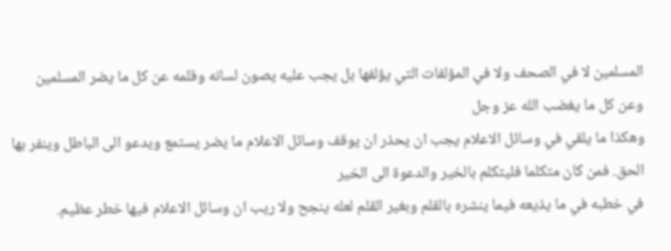المسلمين لا في الصحف ولا في المؤلفات التي يؤلفها بل يجب عليه يصون لسانه وقلمه عن كل ما يضر المسلمين وعن كل ما يغضب الله عز وجل
وهكذا ما يلقي في وسائل الاعلام يجب ان يحذر ان يوقف وسائل الاعلام ما يضر يستمع ويدعو الى الباطل وينفر بها الحق. فمن كان متكلما فليتكلم بالخير والدعوة الى الخير
في خطبه في ما يذيعه فيما ينشره بالقلم وبغير القلم لعله ينجح ولا ريب ان وسائل الاعلام فيها خطر عظيم.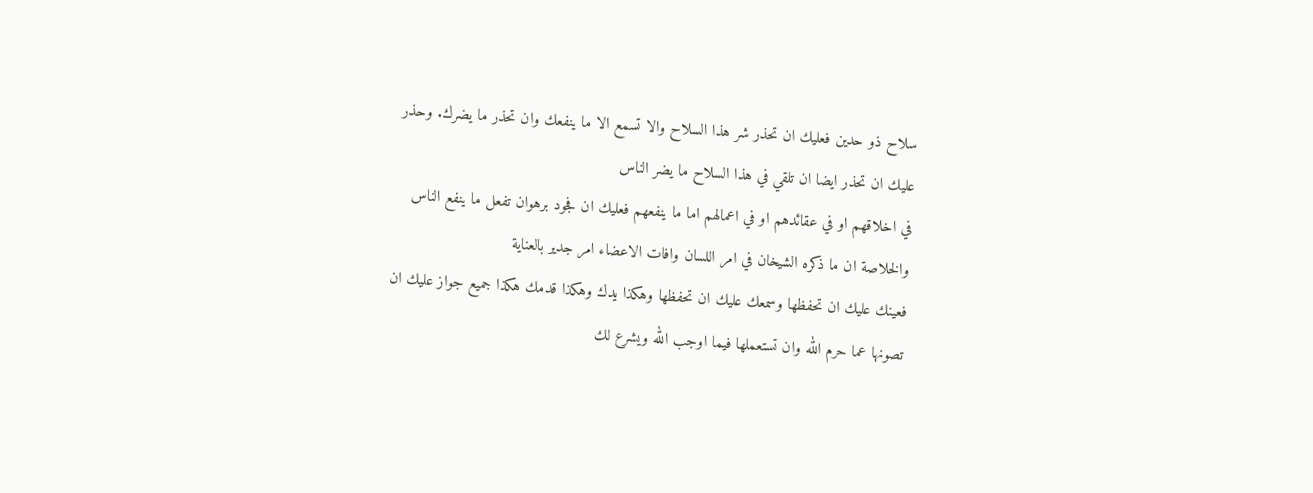سلاح ذو حدين فعليك ان تحذر شر هذا السلاح والا تسمع الا ما ينفعك وان تحذر ما يضرك. وحذر عليك ان تحذر ايضا ان تلقي في هذا السلاح ما يضر الناس
في اخلاقهم او في عقائدهم او في اعمالهم اما ما ينفعهم فعليك ان فجود برهوان تفعل ما ينفع الناس والخلاصة ان ما ذكره الشيخان في امر اللسان وافات الاعضاء امر جدير بالعناية
فعينك عليك ان تحفظها وسمعك عليك ان تحفظها وهكذا يدك وهكذا قدمك هكذا جميع جواز عليك ان تصونها عما حرم الله وان تستعملها فيما اوجب الله ويشرع لك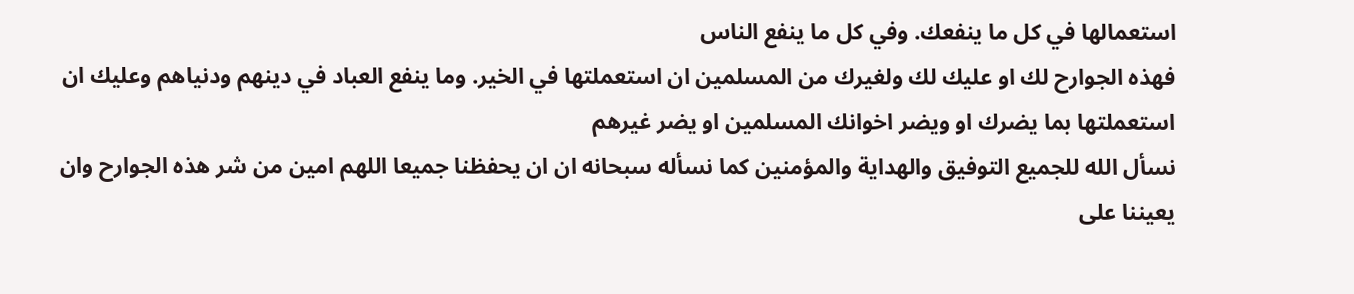استعمالها في كل ما ينفعك. وفي كل ما ينفع الناس
فهذه الجوارح لك او عليك لك ولغيرك من المسلمين ان استعملتها في الخير. وما ينفع العباد في دينهم ودنياهم وعليك ان استعملتها بما يضرك او ويضر اخوانك المسلمين او يضر غيرهم
نسأل الله للجميع التوفيق والهداية والمؤمنين كما نسأله سبحانه ان ان يحفظنا جميعا اللهم امين من شر هذه الجوارح وان يعيننا على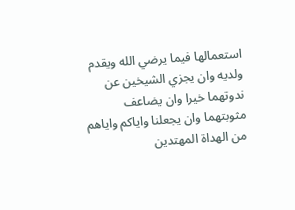استعمالها فيما يرضي الله ويقدم ولديه وان يجزي الشيخين عن ندوتهما خيرا وان يضاعف مثوبتهما وان يجعلنا واياكم واياهم من الهداة المهتدين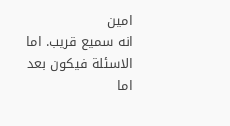امين
انه سميع قريب. اما الاسئلة فيكون بعد اما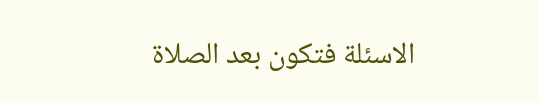الاسئلة فتكون بعد الصلاة